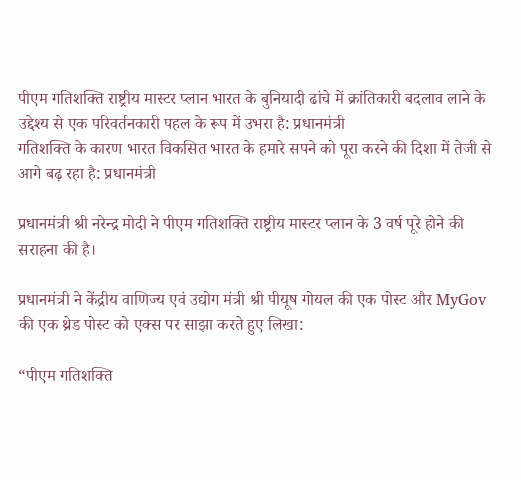पीएम गतिशक्ति राष्ट्रीय मास्टर प्लान भारत के बुनियादी ढांचे में क्रांतिकारी बदलाव लाने के उद्देश्य से एक परिवर्तनकारी पहल के रूप में उभरा है: प्रधानमंत्री
गतिशक्ति के कारण भारत विकसित भारत के हमारे सपने को पूरा करने की दिशा में तेजी से आगे बढ़ रहा है: प्रधानमंत्री

प्रधानमंत्री श्री नरेन्द्र मोदी ने पीएम गतिशक्ति राष्ट्रीय मास्टर प्लान के 3 वर्ष पूरे होने की सराहना की है।

प्रधानमंत्री ने केंद्रीय वाणिज्य एवं उद्योग मंत्री श्री पीयूष गोयल की एक पोस्ट और MyGov की एक थ्रेड पोस्ट को एक्स पर साझा करते हुए लिखा:

“पीएम गतिशक्ति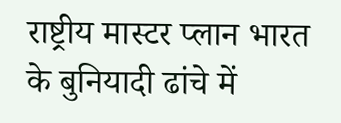राष्ट्रीय मास्टर प्लान भारत के बुनियादी ढांचे में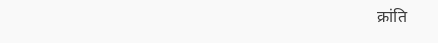क्रांति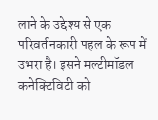लाने के उद्देश्य से एक परिवर्तनकारी पहल के रूप में उभरा है। इसने मल्टीमॉडल कनेक्टिविटी को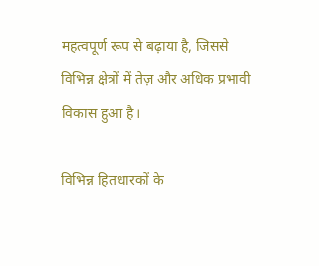महत्वपूर्ण रूप से बढ़ाया है, जिससे विभिन्न क्षेत्रों में तेज़ और अधिक प्रभावी विकास हुआ है।

विभिन्न हितधारकों के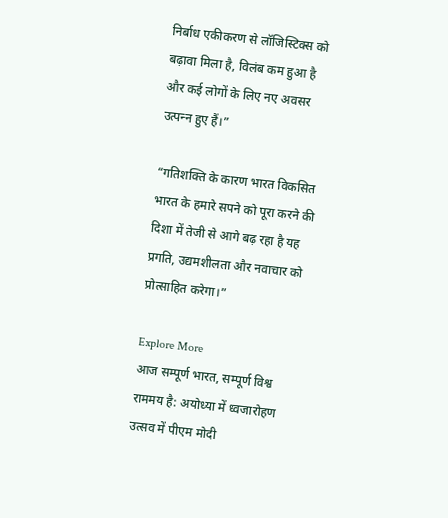निर्बाध एकीकरण से लॉजिस्टिक्स को बढ़ावा मिला है, विलंब कम हुआ है और कई लोगों के लिए नए अवसर उत्पन्‍न हुए हैं।”

“गतिशक्ति के कारण भारत विकसित भारत के हमारे सपने को पूरा करने की दिशा में तेजी से आगे बढ़ रहा है यह प्रगति, उद्यमशीलता और नवाचार को प्रोत्साहित करेगा।”

Explore More
आज सम्पूर्ण भारत, सम्पूर्ण विश्व राममय है: अयोध्या में ध्वजारोहण उत्सव में पीएम मोदी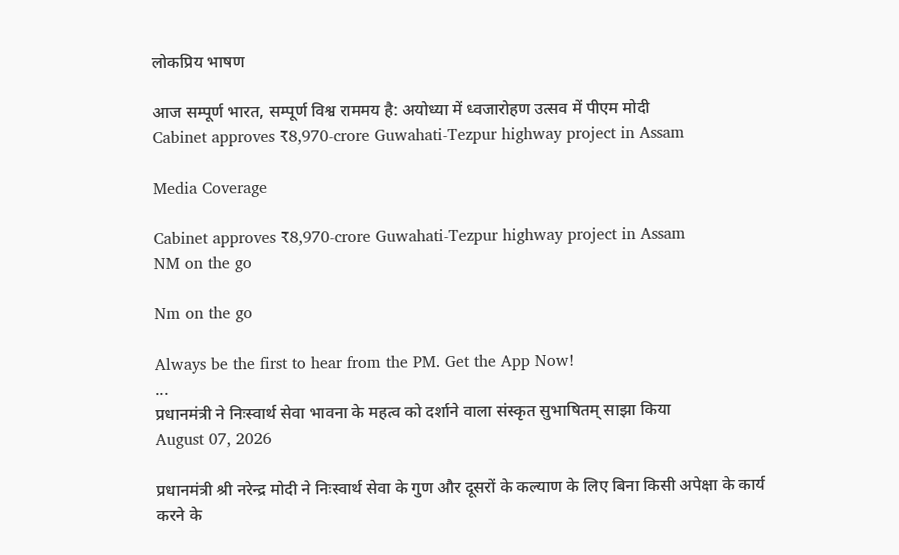लोकप्रिय भाषण

आज सम्पूर्ण भारत, सम्पूर्ण विश्व राममय है: अयोध्या में ध्वजारोहण उत्सव में पीएम मोदी
Cabinet approves ₹8,970-crore Guwahati-Tezpur highway project in Assam

Media Coverage

Cabinet approves ₹8,970-crore Guwahati-Tezpur highway project in Assam
NM on the go

Nm on the go

Always be the first to hear from the PM. Get the App Now!
...
प्रधानमंत्री ने निःस्वार्थ सेवा भावना के महत्व को दर्शाने वाला संस्कृत सुभाषितम् साझा किया
August 07, 2026

प्रधानमंत्री श्री नरेन्द्र मोदी ने निःस्वार्थ सेवा के गुण और दूसरों के कल्याण के लिए बिना किसी अपेक्षा के कार्य करने के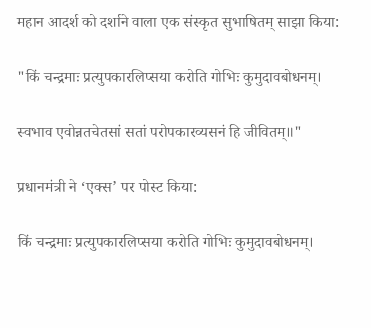महान आदर्श को दर्शाने वाला एक संस्कृत सुभाषितम् साझा किया:

"किं चन्द्रमाः प्रत्युपकारलिप्सया करोति गोभिः कुमुदावबोधनम्।

स्वभाव एवोन्नतचेतसां सतां परोपकारव्यसनं हि जीवितम्॥"

प्रधानमंत्री ने ‘एक्‍स’ पर पोस्ट किया:

किं चन्द्रमाः प्रत्युपकारलिप्सया करोति गोभिः कुमुदावबोधनम्।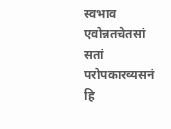स्वभाव एवोन्नतचेतसां सतां परोपकारव्यसनं हि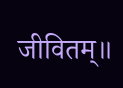जीवितम्॥